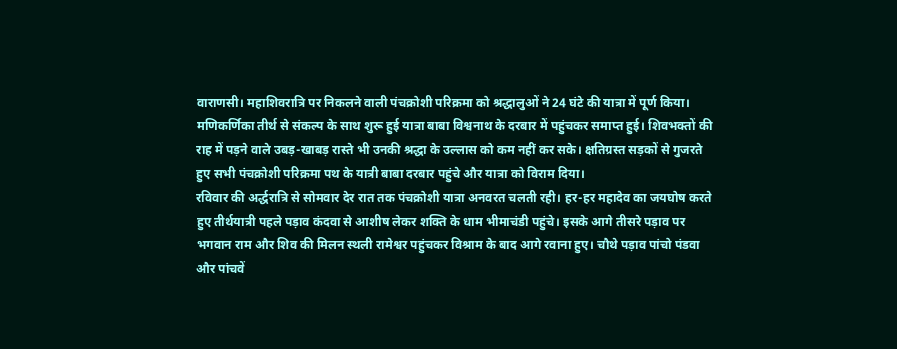वाराणसी। महाशिवरात्रि पर निकलने वाली पंचक्रोशी परिक्रमा को श्रद्धालुओं ने 24 घंटे की यात्रा में पूर्ण किया। मणिकर्णिका तीर्थ से संकल्प के साथ शुरू हुई यात्रा बाबा विश्वनाथ के दरबार में पहुंचकर समाप्त हुई। शिवभक्तों की राह में पड़ने वाले उबड़-खाबड़ रास्ते भी उनकी श्रद्धा के उल्लास को कम नहीं कर सके। क्षतिग्रस्त सड़कों से गुजरते हुए सभी पंचक्रोशी परिक्रमा पथ के यात्री बाबा दरबार पहुंचे और यात्रा को विराम दिया।
रविवार की अर्द्धरात्रि से सोमवार देर रात तक पंचक्रोशी यात्रा अनवरत चलती रही। हर-हर महादेव का जयघोष करते हुए तीर्थयात्री पहले पड़ाव कंदवा से आशीष लेकर शक्ति के धाम भीमाचंडी पहुंचे। इसके आगे तीसरे पड़ाव पर भगवान राम और शिव की मिलन स्थली रामेश्वर पहुंचकर विश्राम के बाद आगे रवाना हुए। चौथे पड़ाव पांचो पंडवा और पांचवें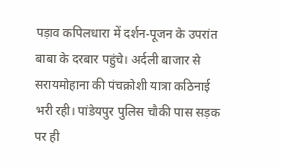पड़ाव कपिलधारा में दर्शन-पूजन के उपरांत बाबा के दरबार पहुंचे। अर्दली बाजार से सरायमोहाना की पंचक्रोशी यात्रा कठिनाई भरी रही। पांडेयपुर पुलिस चौकी पास सड़क पर ही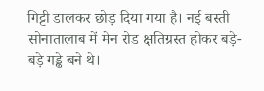गिट्टी डालकर छोड़ दिया गया है। नई बस्ती सोनातालाब में मेन रोड क्षतिग्रस्त होकर बड़े-बड़े गड्ढे बने थे।